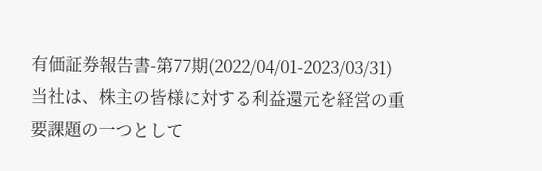有価証券報告書-第77期(2022/04/01-2023/03/31)
当社は、株主の皆様に対する利益還元を経営の重要課題の一つとして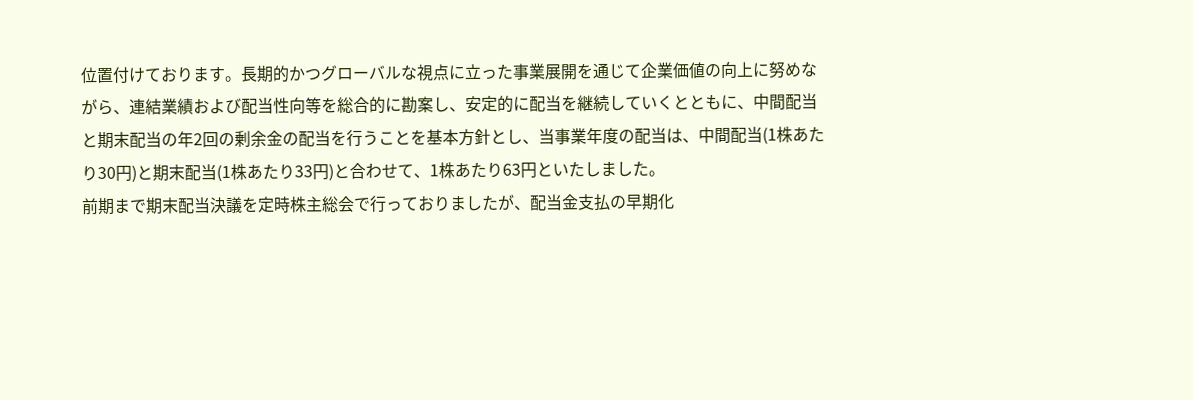位置付けております。長期的かつグローバルな視点に立った事業展開を通じて企業価値の向上に努めながら、連結業績および配当性向等を総合的に勘案し、安定的に配当を継続していくとともに、中間配当と期末配当の年2回の剰余金の配当を行うことを基本方針とし、当事業年度の配当は、中間配当(1株あたり30円)と期末配当(1株あたり33円)と合わせて、1株あたり63円といたしました。
前期まで期末配当決議を定時株主総会で行っておりましたが、配当金支払の早期化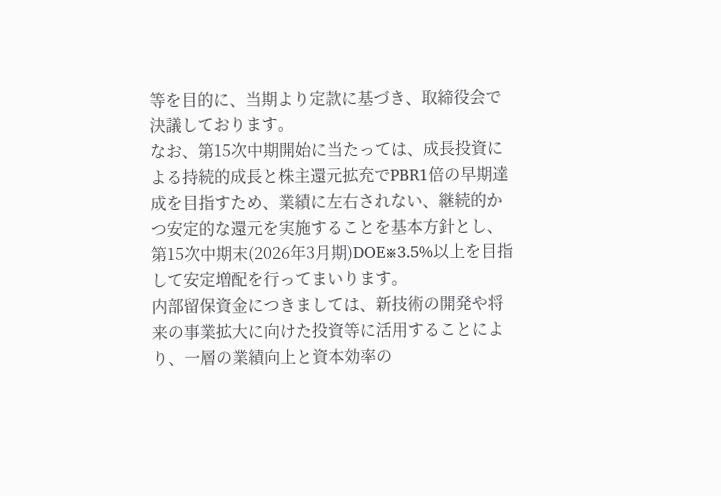等を目的に、当期より定款に基づき、取締役会で決議しております。
なお、第15次中期開始に当たっては、成長投資による持続的成長と株主還元拡充でPBR1倍の早期達成を目指すため、業績に左右されない、継続的かつ安定的な還元を実施することを基本方針とし、第15次中期末(2026年3月期)DOE※3.5%以上を目指して安定増配を行ってまいります。
内部留保資金につきましては、新技術の開発や将来の事業拡大に向けた投資等に活用することにより、一層の業績向上と資本効率の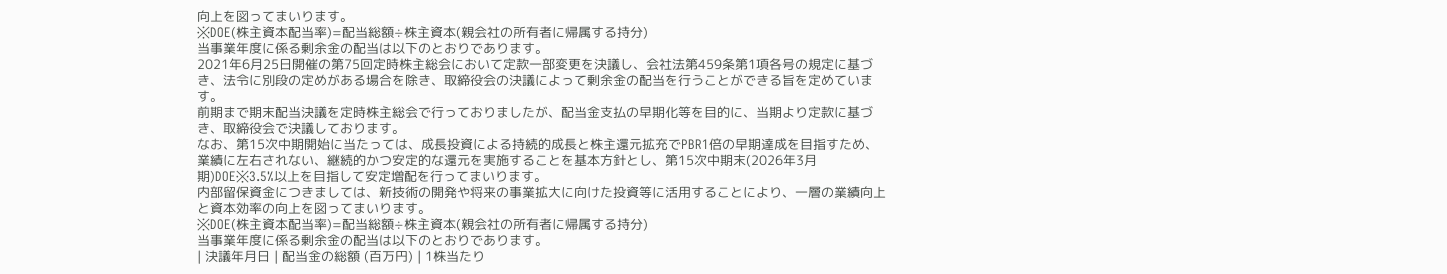向上を図ってまいります。
※DOE(株主資本配当率)=配当総額÷株主資本(親会社の所有者に帰属する持分)
当事業年度に係る剰余金の配当は以下のとおりであります。
2021年6月25日開催の第75回定時株主総会において定款一部変更を決議し、会社法第459条第1項各号の規定に基づき、法令に別段の定めがある場合を除き、取締役会の決議によって剰余金の配当を行うことができる旨を定めています。
前期まで期末配当決議を定時株主総会で行っておりましたが、配当金支払の早期化等を目的に、当期より定款に基づき、取締役会で決議しております。
なお、第15次中期開始に当たっては、成長投資による持続的成長と株主還元拡充でPBR1倍の早期達成を目指すため、業績に左右されない、継続的かつ安定的な還元を実施することを基本方針とし、第15次中期末(2026年3月期)DOE※3.5%以上を目指して安定増配を行ってまいります。
内部留保資金につきましては、新技術の開発や将来の事業拡大に向けた投資等に活用することにより、一層の業績向上と資本効率の向上を図ってまいります。
※DOE(株主資本配当率)=配当総額÷株主資本(親会社の所有者に帰属する持分)
当事業年度に係る剰余金の配当は以下のとおりであります。
| 決議年月日 | 配当金の総額 (百万円) | 1株当たり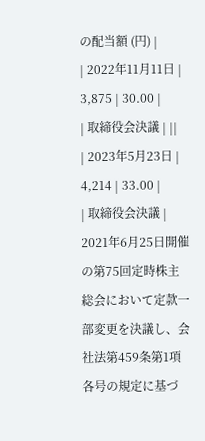の配当額 (円) |
| 2022年11月11日 | 3,875 | 30.00 |
| 取締役会決議 | ||
| 2023年5月23日 | 4,214 | 33.00 |
| 取締役会決議 |
2021年6月25日開催の第75回定時株主総会において定款一部変更を決議し、会社法第459条第1項各号の規定に基づ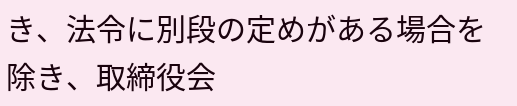き、法令に別段の定めがある場合を除き、取締役会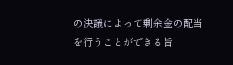の決議によって剰余金の配当を行うことができる旨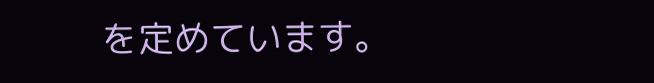を定めています。